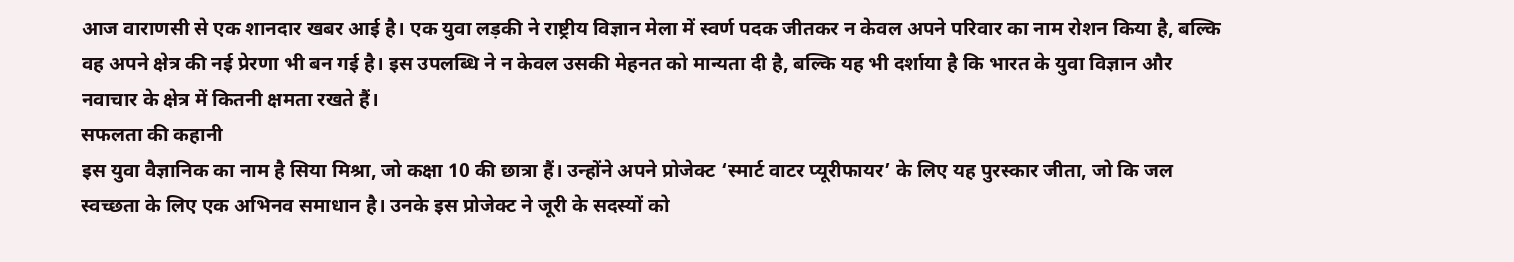आज वाराणसी से एक शानदार खबर आई है। एक युवा लड़की ने राष्ट्रीय विज्ञान मेला में स्वर्ण पदक जीतकर न केवल अपने परिवार का नाम रोशन किया है, बल्कि वह अपने क्षेत्र की नई प्रेरणा भी बन गई है। इस उपलब्धि ने न केवल उसकी मेहनत को मान्यता दी है, बल्कि यह भी दर्शाया है कि भारत के युवा विज्ञान और नवाचार के क्षेत्र में कितनी क्षमता रखते हैं।
सफलता की कहानी
इस युवा वैज्ञानिक का नाम है सिया मिश्रा, जो कक्षा 10 की छात्रा हैं। उन्होंने अपने प्रोजेक्ट ‘स्मार्ट वाटर प्यूरीफायर’ के लिए यह पुरस्कार जीता, जो कि जल स्वच्छता के लिए एक अभिनव समाधान है। उनके इस प्रोजेक्ट ने जूरी के सदस्यों को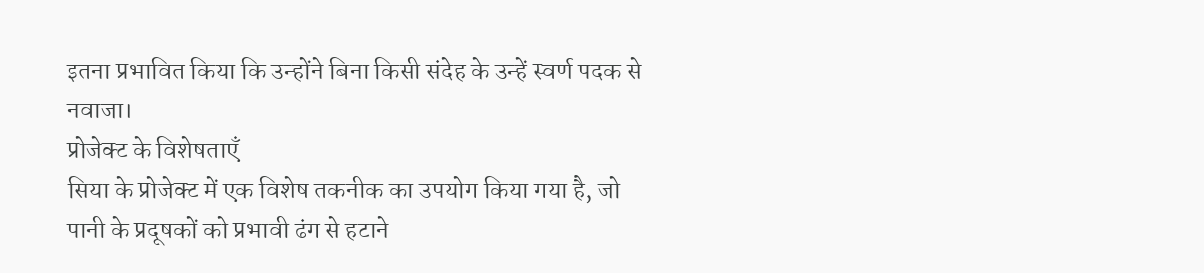इतना प्रभावित किया कि उन्होंने बिना किसी संदेह के उन्हें स्वर्ण पदक से नवाजा।
प्रोजेक्ट के विशेषताएँ
सिया के प्रोजेक्ट में एक विशेष तकनीक का उपयोग किया गया है, जो पानी के प्रदूषकों को प्रभावी ढंग से हटाने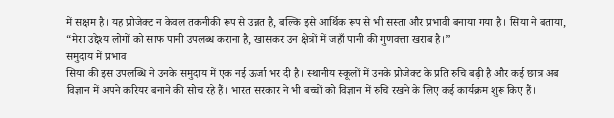में सक्षम है। यह प्रोजेक्ट न केवल तकनीकी रूप से उन्नत है, बल्कि इसे आर्थिक रूप से भी सस्ता और प्रभावी बनाया गया है। सिया ने बताया, “मेरा उद्देश्य लोगों को साफ पानी उपलब्ध कराना है, खासकर उन क्षेत्रों में जहाँ पानी की गुणवत्ता खराब है।”
समुदाय में प्रभाव
सिया की इस उपलब्धि ने उनके समुदाय में एक नई ऊर्जा भर दी है। स्थानीय स्कूलों में उनके प्रोजेक्ट के प्रति रुचि बढ़ी है और कई छात्र अब विज्ञान में अपने करियर बनाने की सोच रहे हैं। भारत सरकार ने भी बच्चों को विज्ञान में रुचि रखने के लिए कई कार्यक्रम शुरू किए हैं।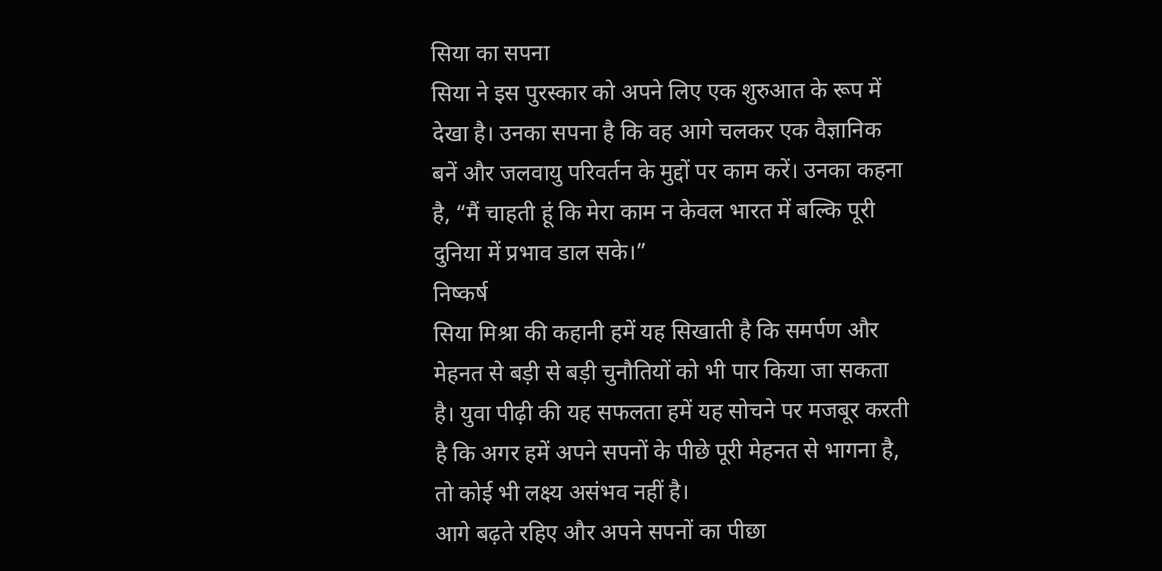सिया का सपना
सिया ने इस पुरस्कार को अपने लिए एक शुरुआत के रूप में देखा है। उनका सपना है कि वह आगे चलकर एक वैज्ञानिक बनें और जलवायु परिवर्तन के मुद्दों पर काम करें। उनका कहना है, “मैं चाहती हूं कि मेरा काम न केवल भारत में बल्कि पूरी दुनिया में प्रभाव डाल सके।”
निष्कर्ष
सिया मिश्रा की कहानी हमें यह सिखाती है कि समर्पण और मेहनत से बड़ी से बड़ी चुनौतियों को भी पार किया जा सकता है। युवा पीढ़ी की यह सफलता हमें यह सोचने पर मजबूर करती है कि अगर हमें अपने सपनों के पीछे पूरी मेहनत से भागना है, तो कोई भी लक्ष्य असंभव नहीं है।
आगे बढ़ते रहिए और अपने सपनों का पीछा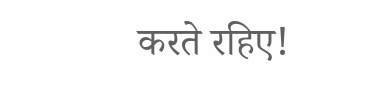करते रहिए!